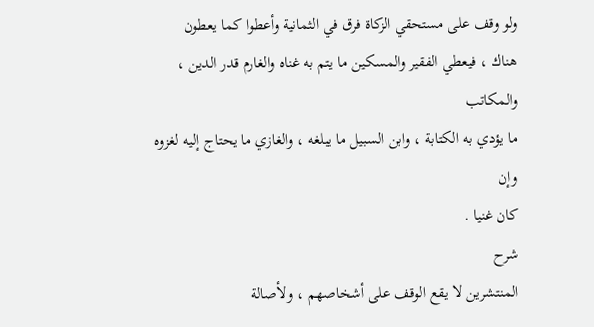ولو وقف على مستحقي الزكاة فرق في الثمانية وأعطوا كما يعطون
هناك ، فيعطي الفقير والمسكين ما يتم به غناه والغارم قدر الدين ، والمكاتب
ما يؤدي به الكتابة ، وابن السبيل ما يبلغه ، والغازي ما يحتاج إليه لغزوه وإن
كان غنيا .
شرح
المنتشرين لا يقع الوقف على أشخاصهم ، ولأصالة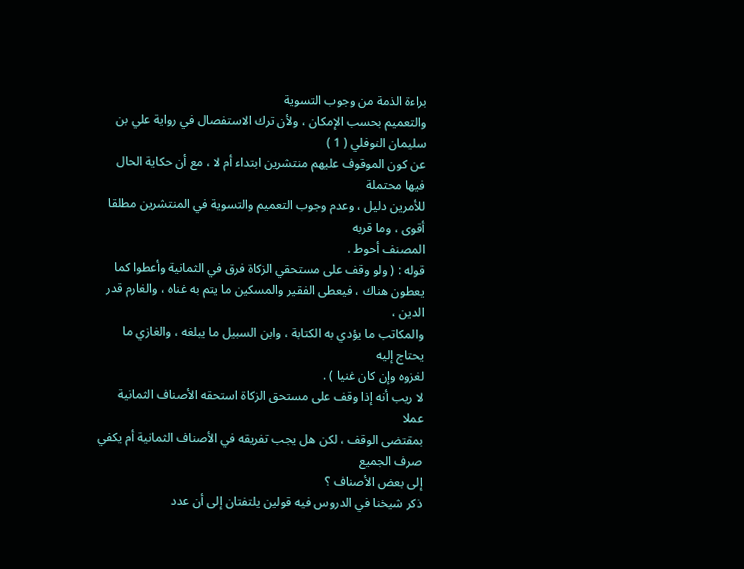براءة الذمة من وجوب التسوية
والتعميم بحسب الإمكان ، ولأن ترك الاستفصال في رواية علي بن سليمان النوفلي ( 1 )
عن كون الموقوف عليهم منتشرين ابتداء أم لا ، مع أن حكاية الحال فيها محتملة
للأمرين دليل ، وعدم وجوب التعميم والتسوية في المنتشرين مطلقا أقوى ، وما قربه
المصنف أحوط .
قوله : ( ولو وقف على مستحقي الزكاة فرق في الثمانية وأعطوا كما
يعطون هناك ، فيعطى الفقير والمسكين ما يتم به غناه ، والغارم قدر الدين ،
والمكاتب ما يؤدي به الكتابة ، وابن السبيل ما يبلغه ، والغازي ما يحتاج إليه
لغزوه وإن كان غنيا ) .
لا ريب أنه إذا وقف على مستحق الزكاة استحقه الأصناف الثمانية عملا
بمقتضى الوقف ، لكن هل يجب تفريقه في الأصناف الثمانية أم يكفي صرف الجميع
إلى بعض الأصناف ؟
ذكر شيخنا في الدروس فيه قولين يلتفتان إلى أن عدد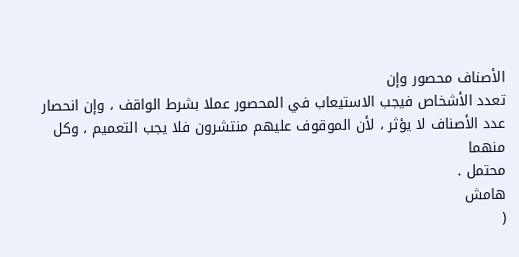الأصناف محصور وإن
تعدد الأشخاص فيجب الاستيعاب في المحصور عملا بشرط الواقف ، وإن انحصار
عدد الأصناف لا يؤثر ، لأن الموقوف عليهم منتشرون فلا يجب التعميم ، وكل منهما
محتمل .
هامش
(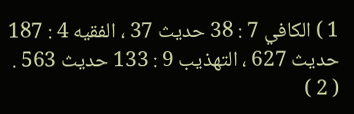1 ) الكافي 7 : 38 حديث 37 ، الفقيه 4 : 187 حديث 627 ، التهذيب 9 : 133 حديث 563 .
( 2 )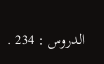الدروس : 234 .